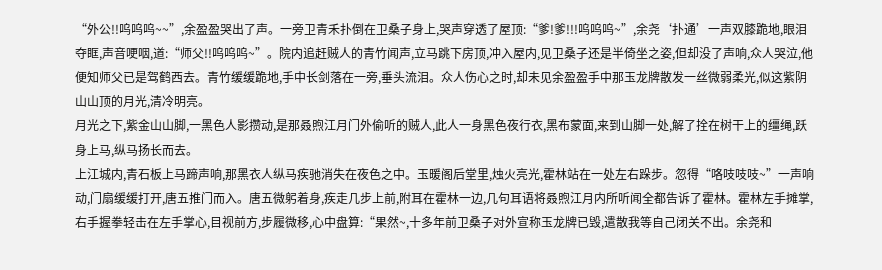“外公!!呜呜呜~~”,余盈盈哭出了声。一旁卫青禾扑倒在卫桑子身上,哭声穿透了屋顶:“爹!爹!!!呜呜呜~”,余尧‘扑通’一声双膝跪地,眼泪夺眶,声音哽咽,道:“师父!!呜呜呜~”。院内追赶贼人的青竹闻声,立马跳下房顶,冲入屋内,见卫桑子还是半倚坐之姿,但却没了声响,众人哭泣,他便知师父已是驾鹤西去。青竹缓缓跪地,手中长剑落在一旁,垂头流泪。众人伤心之时,却未见余盈盈手中那玉龙牌散发一丝微弱柔光,似这紫阴山山顶的月光,清冷明亮。
月光之下,紫金山山脚,一黑色人影攒动,是那叒煦江月门外偷听的贼人,此人一身黑色夜行衣,黑布蒙面,来到山脚一处,解了拴在树干上的缰绳,跃身上马,纵马扬长而去。
上江城内,青石板上马蹄声响,那黑衣人纵马疾驰消失在夜色之中。玉暖阁后堂里,烛火亮光,霍林站在一处左右跺步。忽得“咯吱吱吱~”一声响动,门扇缓缓打开,唐五推门而入。唐五微躬着身,疾走几步上前,附耳在霍林一边,几句耳语将叒煦江月内所听闻全都告诉了霍林。霍林左手摊掌,右手握拳轻击在左手掌心,目视前方,步履微移,心中盘算:“果然~,十多年前卫桑子对外宣称玉龙牌已毁,遣散我等自己闭关不出。余尧和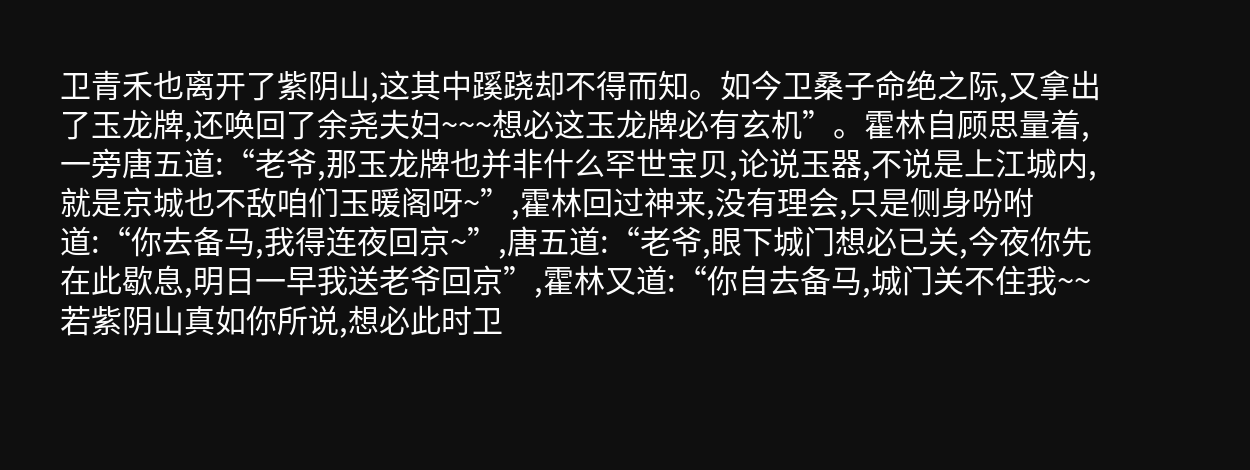卫青禾也离开了紫阴山,这其中蹊跷却不得而知。如今卫桑子命绝之际,又拿出了玉龙牌,还唤回了余尧夫妇~~~想必这玉龙牌必有玄机”。霍林自顾思量着,一旁唐五道:“老爷,那玉龙牌也并非什么罕世宝贝,论说玉器,不说是上江城内,就是京城也不敌咱们玉暖阁呀~”,霍林回过神来,没有理会,只是侧身吩咐道:“你去备马,我得连夜回京~”,唐五道:“老爷,眼下城门想必已关,今夜你先在此歇息,明日一早我送老爷回京”,霍林又道:“你自去备马,城门关不住我~~若紫阴山真如你所说,想必此时卫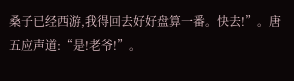桑子已经西游,我得回去好好盘算一番。快去!”。唐五应声道:“是!老爷!”。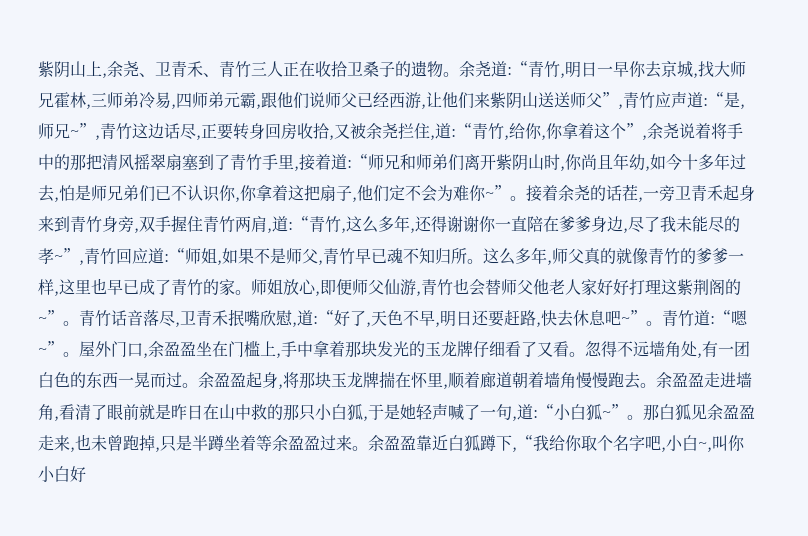紫阴山上,余尧、卫青禾、青竹三人正在收拾卫桑子的遗物。余尧道:“青竹,明日一早你去京城,找大师兄霍林,三师弟冷易,四师弟元霸,跟他们说师父已经西游,让他们来紫阴山送送师父”,青竹应声道:“是,师兄~”,青竹这边话尽,正要转身回房收拾,又被余尧拦住,道:“青竹,给你,你拿着这个”,余尧说着将手中的那把清风摇翠扇塞到了青竹手里,接着道:“师兄和师弟们离开紫阴山时,你尚且年幼,如今十多年过去,怕是师兄弟们已不认识你,你拿着这把扇子,他们定不会为难你~”。接着余尧的话茬,一旁卫青禾起身来到青竹身旁,双手握住青竹两肩,道:“青竹,这么多年,还得谢谢你一直陪在爹爹身边,尽了我未能尽的孝~”,青竹回应道:“师姐,如果不是师父,青竹早已魂不知归所。这么多年,师父真的就像青竹的爹爹一样,这里也早已成了青竹的家。师姐放心,即便师父仙游,青竹也会替师父他老人家好好打理这紫荆阁的~”。青竹话音落尽,卫青禾抿嘴欣慰,道:“好了,天色不早,明日还要赶路,快去休息吧~”。青竹道:“嗯~”。屋外门口,余盈盈坐在门槛上,手中拿着那块发光的玉龙牌仔细看了又看。忽得不远墙角处,有一团白色的东西一晃而过。余盈盈起身,将那块玉龙牌揣在怀里,顺着廊道朝着墙角慢慢跑去。余盈盈走进墙角,看清了眼前就是昨日在山中救的那只小白狐,于是她轻声喊了一句,道:“小白狐~”。那白狐见余盈盈走来,也未曾跑掉,只是半蹲坐着等余盈盈过来。余盈盈靠近白狐蹲下,“我给你取个名字吧,小白~,叫你小白好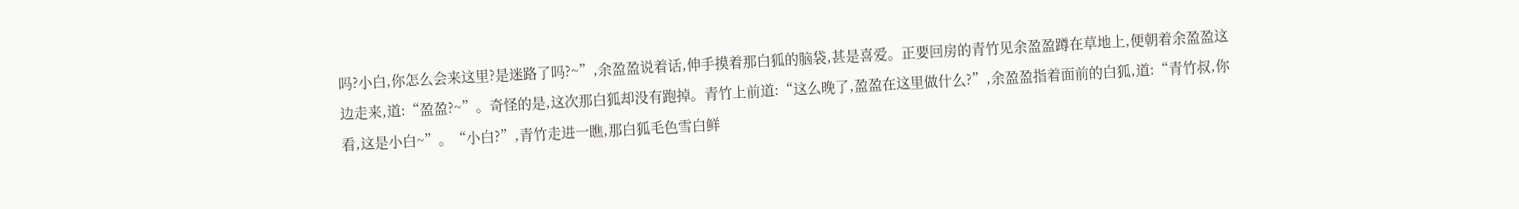吗?小白,你怎么会来这里?是迷路了吗?~”,余盈盈说着话,伸手摸着那白狐的脑袋,甚是喜爱。正要回房的青竹见余盈盈蹲在草地上,便朝着余盈盈这边走来,道:“盈盈?~”。奇怪的是,这次那白狐却没有跑掉。青竹上前道:“这么晚了,盈盈在这里做什么?”,余盈盈指着面前的白狐,道:“青竹叔,你看,这是小白~”。“小白?”,青竹走进一瞧,那白狐毛色雪白鲜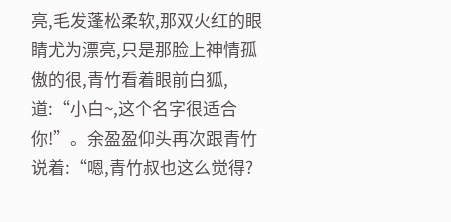亮,毛发蓬松柔软,那双火红的眼睛尤为漂亮,只是那脸上神情孤傲的很,青竹看着眼前白狐,道:“小白~,这个名字很适合你!”。余盈盈仰头再次跟青竹说着:“嗯,青竹叔也这么觉得?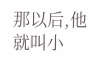那以后,他就叫小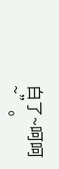白了~呵呵~”。